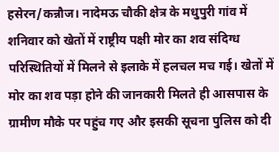हसेरन/कन्नौज। नादेमऊ चौकी क्षेत्र के मधुपुरी गांव में शनिवार को खेतों में राष्ट्रीय पक्षी मोर का शव संदिग्ध परिस्थितियों में मिलने से इलाके में हलचल मच गई। खेतों में मोर का शव पड़ा होने की जानकारी मिलते ही आसपास के ग्रामीण मौके पर पहुंच गए और इसकी सूचना पुलिस को दी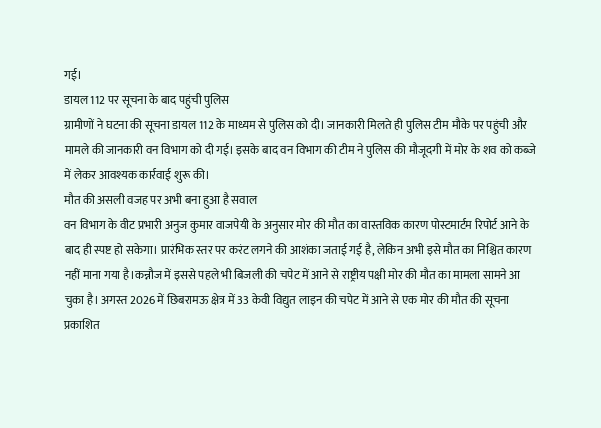गई।
डायल 112 पर सूचना के बाद पहुंची पुलिस
ग्रामीणों ने घटना की सूचना डायल 112 के माध्यम से पुलिस को दी। जानकारी मिलते ही पुलिस टीम मौके पर पहुंची और मामले की जानकारी वन विभाग को दी गई। इसके बाद वन विभाग की टीम ने पुलिस की मौजूदगी में मोर के शव को कब्जे में लेकर आवश्यक कार्रवाई शुरू की।
मौत की असली वजह पर अभी बना हुआ है सवाल
वन विभाग के वीट प्रभारी अनुज कुमार वाजपेयी के अनुसार मोर की मौत का वास्तविक कारण पोस्टमार्टम रिपोर्ट आने के बाद ही स्पष्ट हो सकेगा। प्रारंभिक स्तर पर करंट लगने की आशंका जताई गई है, लेकिन अभी इसे मौत का निश्चित कारण नहीं माना गया है।कन्नौज में इससे पहले भी बिजली की चपेट में आने से राष्ट्रीय पक्षी मोर की मौत का मामला सामने आ चुका है। अगस्त 2026 में छिबरामऊ क्षेत्र में 33 केवी विद्युत लाइन की चपेट में आने से एक मोर की मौत की सूचना प्रकाशित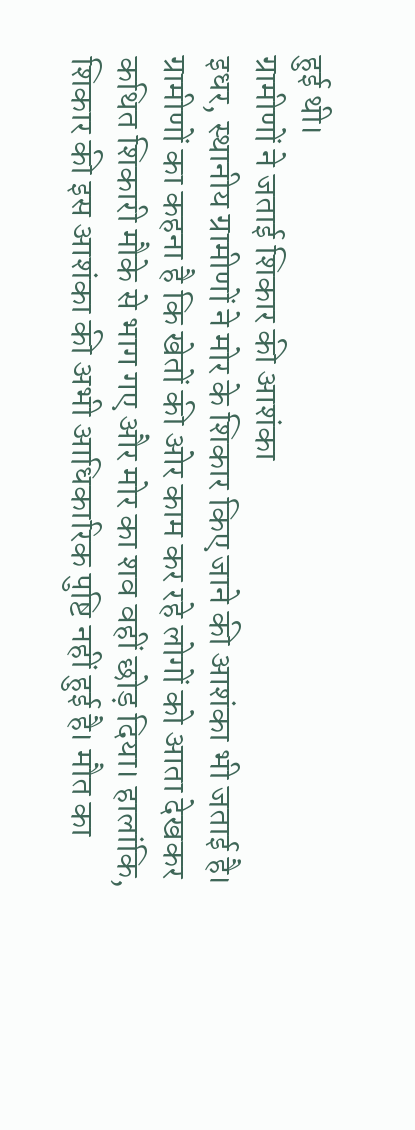हुई थी।
ग्रामीणों ने जताई शिकार की आशंका
इधर, स्थानीय ग्रामीणों ने मोर के शिकार किए जाने की आशंका भी जताई है। ग्रामीणों का कहना है कि खेतों की ओर काम कर रहे लोगों को आता देखकर कथित शिकारी मौके से भाग गए और मोर का शव वहीं छोड़ दिया। हालांकि, शिकार की इस आशंका की अभी आधिकारिक पुष्टि नहीं हुई है। मौत का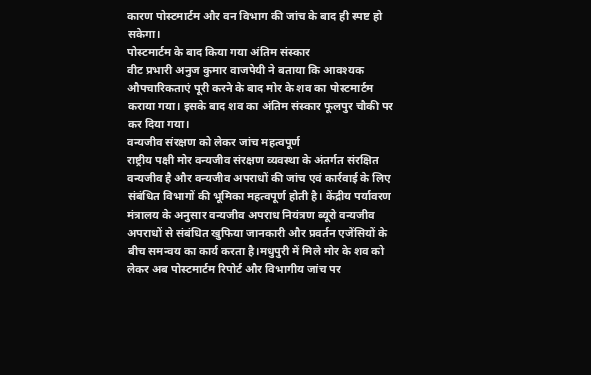कारण पोस्टमार्टम और वन विभाग की जांच के बाद ही स्पष्ट हो सकेगा।
पोस्टमार्टम के बाद किया गया अंतिम संस्कार
वीट प्रभारी अनुज कुमार वाजपेयी ने बताया कि आवश्यक औपचारिकताएं पूरी करने के बाद मोर के शव का पोस्टमार्टम कराया गया। इसके बाद शव का अंतिम संस्कार फूलपुर चौकी पर कर दिया गया।
वन्यजीव संरक्षण को लेकर जांच महत्वपूर्ण
राष्ट्रीय पक्षी मोर वन्यजीव संरक्षण व्यवस्था के अंतर्गत संरक्षित वन्यजीव है और वन्यजीव अपराधों की जांच एवं कार्रवाई के लिए संबंधित विभागों की भूमिका महत्वपूर्ण होती है। केंद्रीय पर्यावरण मंत्रालय के अनुसार वन्यजीव अपराध नियंत्रण ब्यूरो वन्यजीव अपराधों से संबंधित खुफिया जानकारी और प्रवर्तन एजेंसियों के बीच समन्वय का कार्य करता है।मधुपुरी में मिले मोर के शव को लेकर अब पोस्टमार्टम रिपोर्ट और विभागीय जांच पर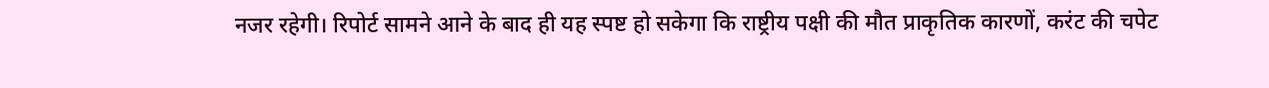नजर रहेगी। रिपोर्ट सामने आने के बाद ही यह स्पष्ट हो सकेगा कि राष्ट्रीय पक्षी की मौत प्राकृतिक कारणों, करंट की चपेट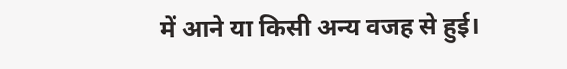में आने या किसी अन्य वजह से हुई।